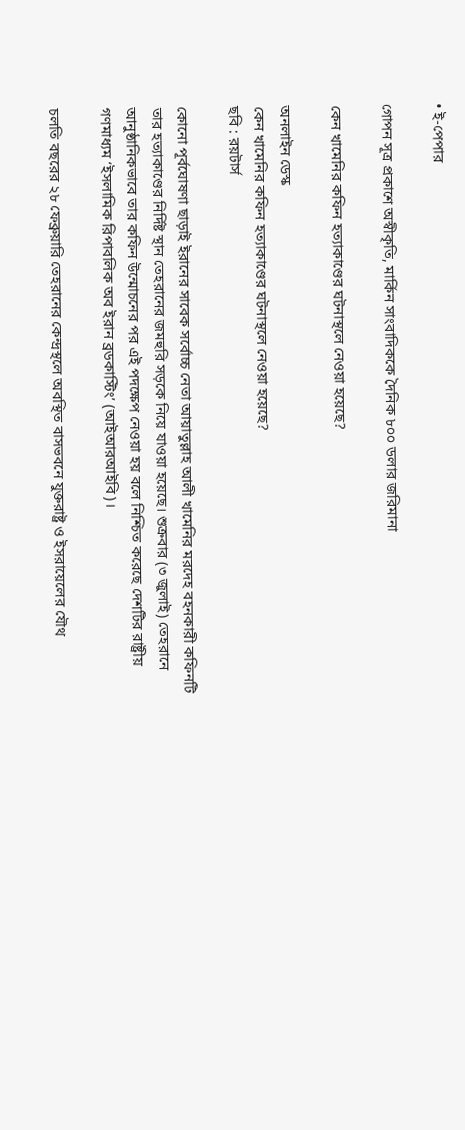• ই-পেপার

গোপন সূত্র প্রকাশে অস্বীকৃতি, মার্কিন সাংবাদিককে দৈনিক ৮০০ ডলার জরিমানা

কেন খামেনির কফিন হত্যাকাণ্ডের ঘটনাস্থলে নেওয়া হয়েছে?

অনলাইন ডেস্ক
কেন খামেনির কফিন হত্যাকাণ্ডের ঘটনাস্থলে নেওয়া হয়েছে?
ছবি : রয়টার্স

কোনো পূর্বঘোষণা ছাড়াই ইরানের সাবেক সর্বোচ্চ নেতা আয়াতুল্লাহ আলী খামেনির মরদেহ বহনকারী কফিনটি তার হত্যাকাণ্ডের নির্দিষ্ট স্থান তেহরানের জমহুরি সড়কে নিয়ে যাওয়া হয়েছে। শুক্রবার (৩ জুলাই) তেহরানে আনুষ্ঠানিকভাবে তার কফিন উন্মোচনের পর এই পদক্ষেপ নেওয়া হয় বলে নিশ্চিত করেছে দেশটির রাষ্ট্রীয় গণমাধ্যম ‘ইসলামিক রিপাবলিক অব ইরান ব্রডকাস্টিং’ (আইআরআইবি)।

চলতি বছরের ২৮ ফেব্রুয়ারি তেহরানের কেন্দ্রস্থলে অবস্থিত বাসভবনে যুক্তরাষ্ট্র ও ইসরায়েলের যৌথ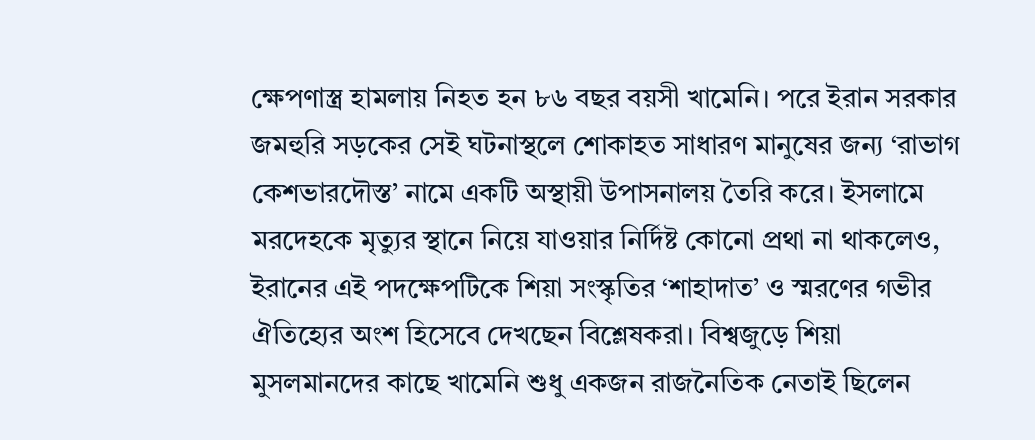ক্ষেপণাস্ত্র হামলায় নিহত হন ৮৬ বছর বয়সী খামেনি। পরে ইরান সরকার জমহুরি সড়কের সেই ঘটনাস্থলে শোকাহত সাধারণ মানুষের জন্য ‘রাভাগ কেশভারদৌস্ত’ নামে একটি অস্থায়ী উপাসনালয় তৈরি করে। ইসলামে মরদেহকে মৃত্যুর স্থানে নিয়ে যাওয়ার নির্দিষ্ট কোনো প্রথা না থাকলেও, ইরানের এই পদক্ষেপটিকে শিয়া সংস্কৃতির ‘শাহাদাত’ ও স্মরণের গভীর ঐতিহ্যের অংশ হিসেবে দেখছেন বিশ্লেষকরা। বিশ্বজুড়ে শিয়া মুসলমানদের কাছে খামেনি শুধু একজন রাজনৈতিক নেতাই ছিলেন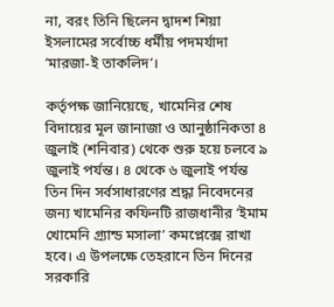না, বরং তিনি ছিলেন দ্বাদশ শিয়া ইসলামের সর্বোচ্চ ধর্মীয় পদমর্যাদা ‘মারজা-ই তাকলিদ’।

কর্তৃপক্ষ জানিয়েছে, খামেনির শেষ বিদায়ের মূল জানাজা ও আনুষ্ঠানিকতা ৪ জুলাই (শনিবার) থেকে শুরু হয়ে চলবে ৯ জুলাই পর্যন্ত। ৪ থেকে ৬ জুলাই পর্যন্ত তিন দিন সর্বসাধারণের শ্রদ্ধা নিবেদনের জন্য খামেনির কফিনটি রাজধানীর ‘ইমাম খোমেনি গ্র্যান্ড মসালা’ কমপ্লেক্সে রাখা হবে। এ উপলক্ষে তেহরানে তিন দিনের সরকারি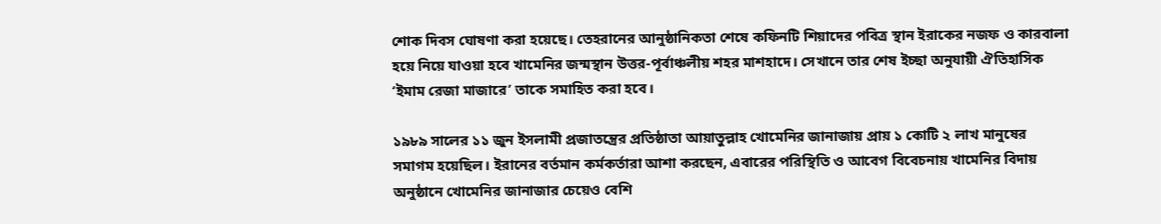শোক দিবস ঘোষণা করা হয়েছে। তেহরানের আনুষ্ঠানিকতা শেষে কফিনটি শিয়াদের পবিত্র স্থান ইরাকের নজফ ও কারবালা হয়ে নিয়ে যাওয়া হবে খামেনির জন্মস্থান উত্তর-পূর্বাঞ্চলীয় শহর মাশহাদে। সেখানে তার শেষ ইচ্ছা অনুযায়ী ঐতিহাসিক ‘ইমাম রেজা মাজারে’ তাকে সমাহিত করা হবে।

১৯৮৯ সালের ১১ জুন ইসলামী প্রজাতন্ত্রের প্রতিষ্ঠাতা আয়াতুল্লাহ খোমেনির জানাজায় প্রায় ১ কোটি ২ লাখ মানুষের সমাগম হয়েছিল। ইরানের বর্তমান কর্মকর্তারা আশা করছেন, এবারের পরিস্থিতি ও আবেগ বিবেচনায় খামেনির বিদায় অনুষ্ঠানে খোমেনির জানাজার চেয়েও বেশি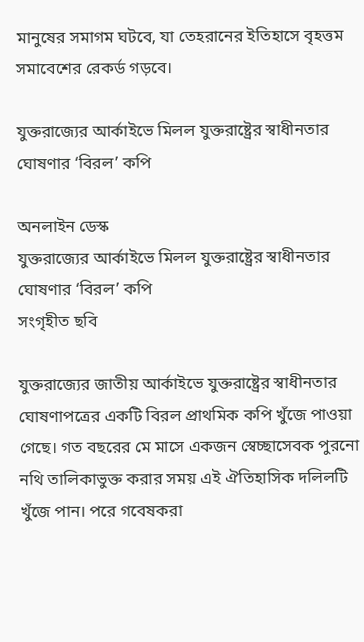মানুষের সমাগম ঘটবে, যা তেহরানের ইতিহাসে বৃহত্তম সমাবেশের রেকর্ড গড়বে।

যুক্তরাজ্যের আর্কাইভে মিলল যুক্তরাষ্ট্রের স্বাধীনতার ঘোষণার ‘বিরল’ কপি

অনলাইন ডেস্ক
যুক্তরাজ্যের আর্কাইভে মিলল যুক্তরাষ্ট্রের স্বাধীনতার ঘোষণার ‘বিরল’ কপি
সংগৃহীত ছবি

যুক্তরাজ্যের জাতীয় আর্কাইভে যুক্তরাষ্ট্রের স্বাধীনতার ঘোষণাপত্রের একটি বিরল প্রাথমিক কপি খুঁজে পাওয়া গেছে। গত বছরের মে মাসে একজন স্বেচ্ছাসেবক পুরনো নথি তালিকাভুক্ত করার সময় এই ঐতিহাসিক দলিলটি খুঁজে পান। পরে গবেষকরা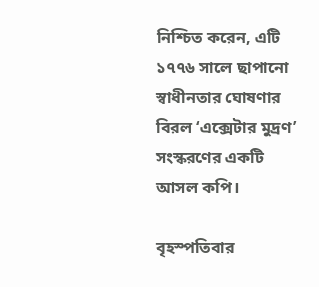নিশ্চিত করেন, এটি ১৭৭৬ সালে ছাপানো স্বাধীনতার ঘোষণার বিরল ‘এক্সেটার মুদ্রণ’ সংস্করণের একটি আসল কপি।

বৃহস্পতিবার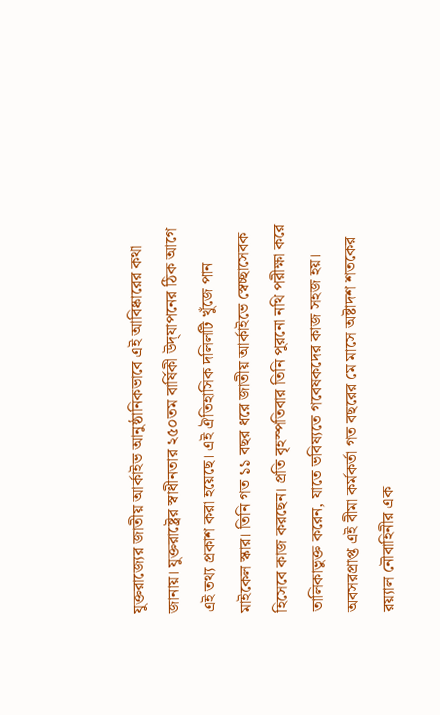যুক্তরাজ্যের জাতীয় আর্কাইভ আনুষ্ঠানিকভাবে এই আবিষ্কারের কথা জানায়। যুক্তরাষ্ট্রের স্বাধীনতার ২৫০তম বার্ষিকী উদ্‌যাপনের ঠিক আগে এই তথ্য প্রকাশ করা হয়েছে। এই ঐতিহাসিক দলিলটি খুঁজে পান মাইকেল স্কার। তিনি গত ১১ বছর ধরে জাতীয় আর্কাইভে স্বেচ্ছাসেবক হিসেবে কাজ করছেন। প্রতি বৃহস্পতিবার তিনি পুরনো নথি পরীক্ষা করে তালিকাভুক্ত করেন, যাতে ভবিষ্যতে গবেষকদের কাজ সহজ হয়। অবসরপ্রাপ্ত এই বীমা কর্মকর্তা গত বছরের মে মাসে অষ্টাদশ শতকের রয়্যাল নৌবাহিনীর এক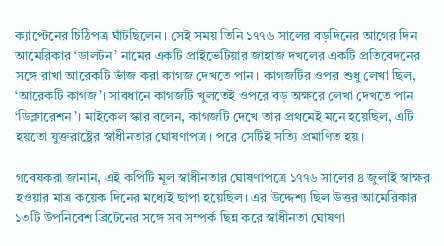ক্যাপ্টেনের চিঠিপত্র ঘাঁটছিলেন। সেই সময় তিনি ১৭৭৬ সালের বড়দিনের আগের দিন আমেরিকার ‘ডালটন’ নামের একটি প্রাইভেটিয়ার জাহাজ দখলের একটি প্রতিবেদনের সঙ্গে রাখা আরেকটি ভাঁজ করা কাগজ দেখতে পান। কাগজটির ওপর শুধু লেখা ছিল, ‘আরেকটি কাগজ’। সাবধানে কাগজটি খুলতেই ওপরে বড় অক্ষরে লেখা দেখতে পান ‘ডিক্লারেশন’। মাইকেল স্কার বলেন, কাগজটি দেখে তার প্রথমেই মনে হয়েছিল, এটি হয়তো যুক্তরাষ্ট্রের স্বাধীনতার ঘোষণাপত্র। পরে সেটিই সত্যি প্রমাণিত হয়।

গবেষকরা জানান, এই কপিটি মূল স্বাধীনতার ঘোষণাপত্রে ১৭৭৬ সালের ৪ জুলাই স্বাক্ষর হওয়ার মাত্র কয়েক দিনের মধ্যেই ছাপা হয়েছিল। এর উদ্দেশ্য ছিল উত্তর আমেরিকার ১৩টি উপনিবেশ ব্রিটেনের সঙ্গে সব সম্পর্ক ছিন্ন করে স্বাধীনতা ঘোষণা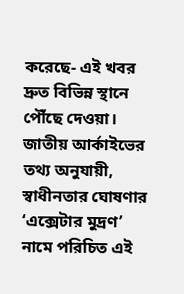করেছে- এই খবর দ্রুত বিভিন্ন স্থানে পৌঁছে দেওয়া। জাতীয় আর্কাইভের তথ্য অনুযায়ী, স্বাধীনতার ঘোষণার ‘এক্সেটার মুদ্রণ’ নামে পরিচিত এই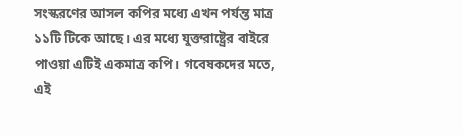সংস্করণের আসল কপির মধ্যে এখন পর্যন্ত মাত্র ১১টি টিকে আছে। এর মধ্যে যুক্তরাষ্ট্রের বাইরে পাওয়া এটিই একমাত্র কপি। গবেষকদের মতে, এই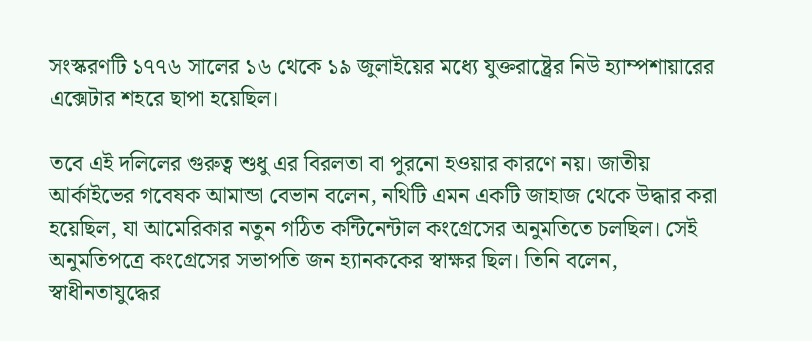সংস্করণটি ১৭৭৬ সালের ১৬ থেকে ১৯ জুলাইয়ের মধ্যে যুক্তরাষ্ট্রের নিউ হ্যাম্পশায়ারের এক্সেটার শহরে ছাপা হয়েছিল।

তবে এই দলিলের গুরুত্ব শুধু এর বিরলতা বা পুরনো হওয়ার কারণে নয়। জাতীয় আর্কাইভের গবেষক আমান্ডা বেভান বলেন, নথিটি এমন একটি জাহাজ থেকে উদ্ধার করা হয়েছিল, যা আমেরিকার নতুন গঠিত কন্টিনেন্টাল কংগ্রেসের অনুমতিতে চলছিল। সেই অনুমতিপত্রে কংগ্রেসের সভাপতি জন হ্যানককের স্বাক্ষর ছিল। তিনি বলেন, স্বাধীনতাযুদ্ধের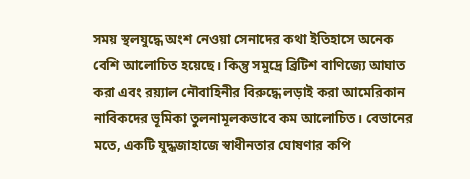সময় স্থলযুদ্ধে অংশ নেওয়া সেনাদের কথা ইতিহাসে অনেক বেশি আলোচিত হয়েছে। কিন্তু সমুদ্রে ব্রিটিশ বাণিজ্যে আঘাত করা এবং রয়্যাল নৌবাহিনীর বিরুদ্ধে লড়াই করা আমেরিকান নাবিকদের ভূমিকা তুলনামূলকভাবে কম আলোচিত। বেভানের মতে, একটি যুদ্ধজাহাজে স্বাধীনতার ঘোষণার কপি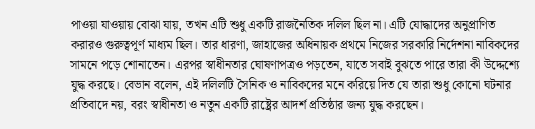পাওয়া যাওয়ায় বোঝা যায়, তখন এটি শুধু একটি রাজনৈতিক দলিল ছিল না। এটি যোদ্ধাদের অনুপ্রাণিত করারও গুরুত্বপূর্ণ মাধ্যম ছিল। তার ধারণা, জাহাজের অধিনায়ক প্রথমে নিজের সরকারি নির্দেশনা নাবিকদের সামনে পড়ে শোনাতেন। এরপর স্বাধীনতার ঘোষণাপত্রও পড়তেন, যাতে সবাই বুঝতে পারে তারা কী উদ্দেশ্যে যুদ্ধ করছে। বেভান বলেন, এই দলিলটি সৈনিক ও নাবিকদের মনে করিয়ে দিত যে তারা শুধু কোনো ঘটনার প্রতিবাদে নয়, বরং স্বাধীনতা ও নতুন একটি রাষ্ট্রের আদর্শ প্রতিষ্ঠার জন্য যুদ্ধ করছেন।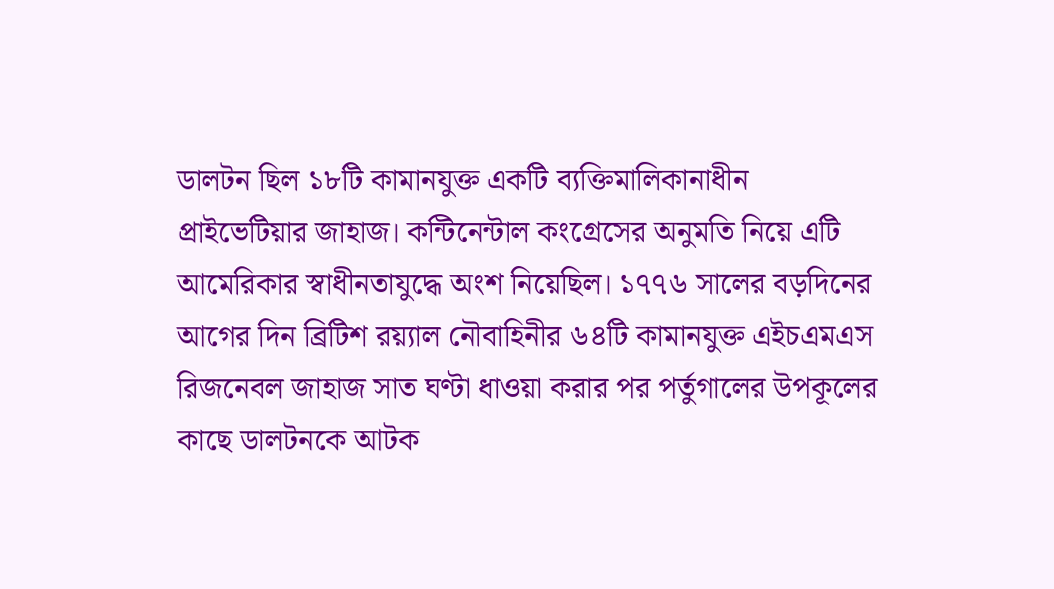ডালটন ছিল ১৮টি কামানযুক্ত একটি ব্যক্তিমালিকানাধীন প্রাইভেটিয়ার জাহাজ। কন্টিনেন্টাল কংগ্রেসের অনুমতি নিয়ে এটি আমেরিকার স্বাধীনতাযুদ্ধে অংশ নিয়েছিল। ১৭৭৬ সালের বড়দিনের আগের দিন ব্রিটিশ রয়্যাল নৌবাহিনীর ৬৪টি কামানযুক্ত এইচএমএস রিজনেবল জাহাজ সাত ঘণ্টা ধাওয়া করার পর পর্তুগালের উপকূলের কাছে ডালটনকে আটক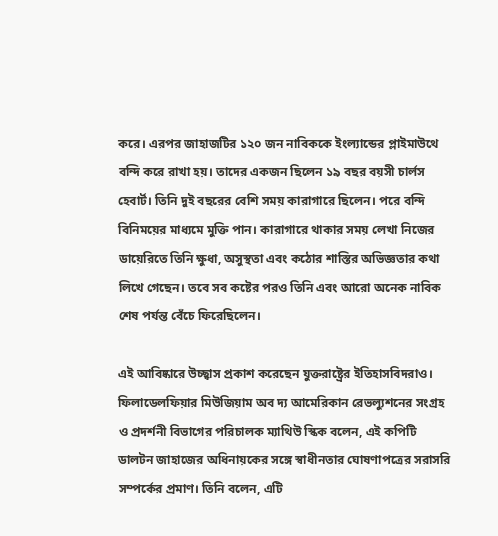করে। এরপর জাহাজটির ১২০ জন নাবিককে ইংল্যান্ডের প্লাইমাউথে বন্দি করে রাখা হয়। তাদের একজন ছিলেন ১৯ বছর বয়সী চার্লস হেবার্ট। তিনি দুই বছরের বেশি সময় কারাগারে ছিলেন। পরে বন্দি বিনিময়ের মাধ্যমে মুক্তি পান। কারাগারে থাকার সময় লেখা নিজের ডায়েরিতে তিনি ক্ষুধা, অসুস্থতা এবং কঠোর শাস্তির অভিজ্ঞতার কথা লিখে গেছেন। তবে সব কষ্টের পরও তিনি এবং আরো অনেক নাবিক শেষ পর্যন্ত বেঁচে ফিরেছিলেন।

এই আবিষ্কারে উচ্ছ্বাস প্রকাশ করেছেন যুক্তরাষ্ট্রের ইতিহাসবিদরাও। ফিলাডেলফিয়ার মিউজিয়াম অব দ্য আমেরিকান রেভল্যুশনের সংগ্রহ ও প্রদর্শনী বিভাগের পরিচালক ম্যাথিউ স্কিক বলেন, এই কপিটি ডালটন জাহাজের অধিনায়কের সঙ্গে স্বাধীনতার ঘোষণাপত্রের সরাসরি সম্পর্কের প্রমাণ। তিনি বলেন, এটি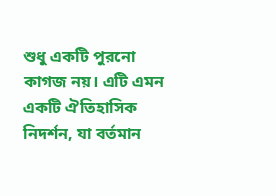শুধু একটি পুরনো কাগজ নয়। এটি এমন একটি ঐতিহাসিক নিদর্শন, যা বর্তমান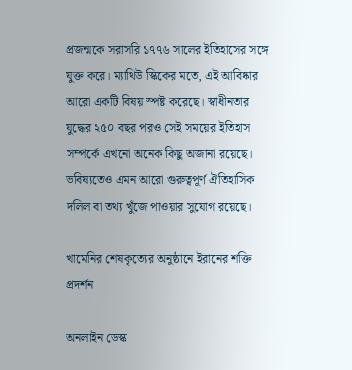প্রজন্মকে সরাসরি ১৭৭৬ সালের ইতিহাসের সঙ্গে যুক্ত করে। ম্যাথিউ স্কিকের মতে, এই আবিষ্কার আরো একটি বিষয় স্পষ্ট করেছে। স্বাধীনতার যুদ্ধের ২৫০ বছর পরও সেই সময়ের ইতিহাস সম্পর্কে এখনো অনেক কিছু অজানা রয়েছে। ভবিষ্যতেও এমন আরো গুরুত্বপূর্ণ ঐতিহাসিক দলিল বা তথ্য খুঁজে পাওয়ার সুযোগ রয়েছে।

খামেনির শেষকৃত্যের অনুষ্ঠানে ইরানের শক্তি প্রদর্শন

অনলাইন ডেস্ক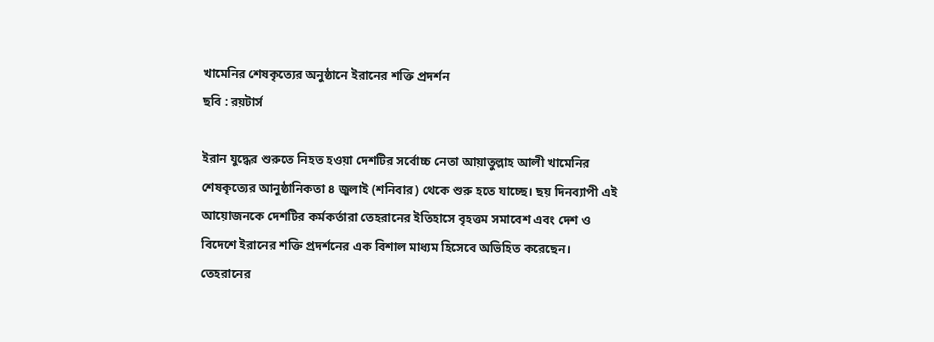খামেনির শেষকৃত্যের অনুষ্ঠানে ইরানের শক্তি প্রদর্শন
ছবি : রয়টার্স

ইরান যুদ্ধের শুরুতে নিহত হওয়া দেশটির সর্বোচ্চ নেতা আয়াতুল্লাহ আলী খামেনির শেষকৃত্যের আনুষ্ঠানিকতা ৪ জুলাই (শনিবার) থেকে শুরু হতে যাচ্ছে। ছয় দিনব্যাপী এই আয়োজনকে দেশটির কর্মকর্তারা তেহরানের ইতিহাসে বৃহত্তম সমাবেশ এবং দেশ ও বিদেশে ইরানের শক্তি প্রদর্শনের এক বিশাল মাধ্যম হিসেবে অভিহিত করেছেন। তেহরানের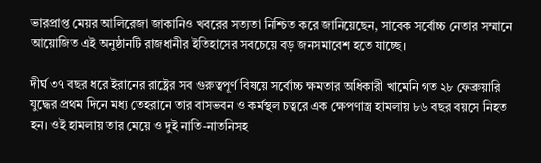ভারপ্রাপ্ত মেয়র আলিরেজা জাকানিও খবরের সত্যতা নিশ্চিত করে জানিয়েছেন, সাবেক সর্বোচ্চ নেতার সম্মানে আয়োজিত এই অনুষ্ঠানটি রাজধানীর ইতিহাসের সবচেয়ে বড় জনসমাবেশ হতে যাচ্ছে।

দীর্ঘ ৩৭ বছর ধরে ইরানের রাষ্ট্রের সব গুরুত্বপূর্ণ বিষয়ে সর্বোচ্চ ক্ষমতার অধিকারী খামেনি গত ২৮ ফেব্রুয়ারি যুদ্ধের প্রথম দিনে মধ্য তেহরানে তার বাসভবন ও কর্মস্থল চত্বরে এক ক্ষেপণাস্ত্র হামলায় ৮৬ বছর বয়সে নিহত হন। ওই হামলায় তার মেয়ে ও দুই নাতি-নাতনিসহ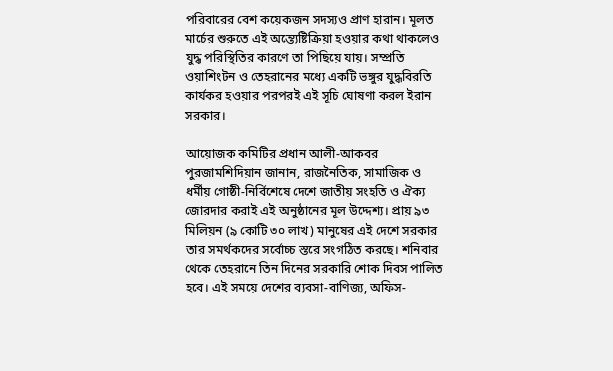পরিবারের বেশ কয়েকজন সদস্যও প্রাণ হারান। মূলত মার্চের শুরুতে এই অন্ত্যেষ্টিক্রিয়া হওয়ার কথা থাকলেও যুদ্ধ পরিস্থিতির কারণে তা পিছিয়ে যায়। সম্প্রতি ওয়াশিংটন ও তেহরানের মধ্যে একটি ভঙ্গুর যুদ্ধবিরতি কার্যকর হওয়ার পরপরই এই সূচি ঘোষণা করল ইরান সরকার।

আয়োজক কমিটির প্রধান আলী-আকবর পুরজামশিদিয়ান জানান, রাজনৈতিক, সামাজিক ও ধর্মীয় গোষ্ঠী-নির্বিশেষে দেশে জাতীয় সংহতি ও ঐক্য জোরদার করাই এই অনুষ্ঠানের মূল উদ্দেশ্য। প্রায় ৯৩ মিলিয়ন (৯ কোটি ৩০ লাখ) মানুষের এই দেশে সরকার তার সমর্থকদের সর্বোচ্চ স্তরে সংগঠিত করছে। শনিবার থেকে তেহরানে তিন দিনের সরকারি শোক দিবস পালিত হবে। এই সময়ে দেশের ব্যবসা-বাণিজ্য, অফিস-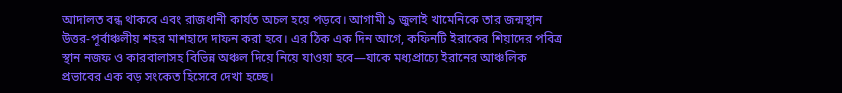আদালত বন্ধ থাকবে এবং রাজধানী কার্যত অচল হয়ে পড়বে। আগামী ৯ জুলাই খামেনিকে তার জন্মস্থান উত্তর-পূর্বাঞ্চলীয় শহর মাশহাদে দাফন করা হবে। এর ঠিক এক দিন আগে, কফিনটি ইরাকের শিয়াদের পবিত্র স্থান নজফ ও কারবালাসহ বিভিন্ন অঞ্চল দিয়ে নিয়ে যাওয়া হবে—যাকে মধ্যপ্রাচ্যে ইরানের আঞ্চলিক প্রভাবের এক বড় সংকেত হিসেবে দেখা হচ্ছে।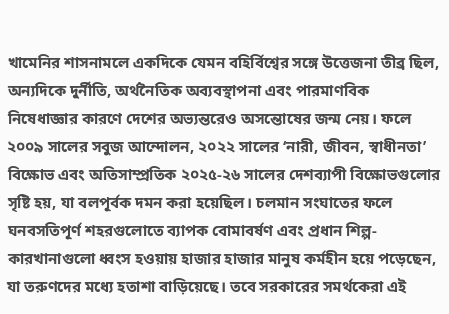খামেনির শাসনামলে একদিকে যেমন বহির্বিশ্বের সঙ্গে উত্তেজনা তীব্র ছিল, অন্যদিকে দুর্নীতি, অর্থনৈতিক অব্যবস্থাপনা এবং পারমাণবিক নিষেধাজ্ঞার কারণে দেশের অভ্যন্তরেও অসন্তোষের জন্ম নেয়। ফলে ২০০৯ সালের সবুজ আন্দোলন, ২০২২ সালের ‘নারী, জীবন, স্বাধীনতা’ বিক্ষোভ এবং অতিসাম্প্রতিক ২০২৫-২৬ সালের দেশব্যাপী বিক্ষোভগুলোর সৃষ্টি হয়, যা বলপূর্বক দমন করা হয়েছিল। চলমান সংঘাতের ফলে ঘনবসতিপূর্ণ শহরগুলোতে ব্যাপক বোমাবর্ষণ এবং প্রধান শিল্প-কারখানাগুলো ধ্বংস হওয়ায় হাজার হাজার মানুষ কর্মহীন হয়ে পড়েছেন, যা তরুণদের মধ্যে হতাশা বাড়িয়েছে। তবে সরকারের সমর্থকেরা এই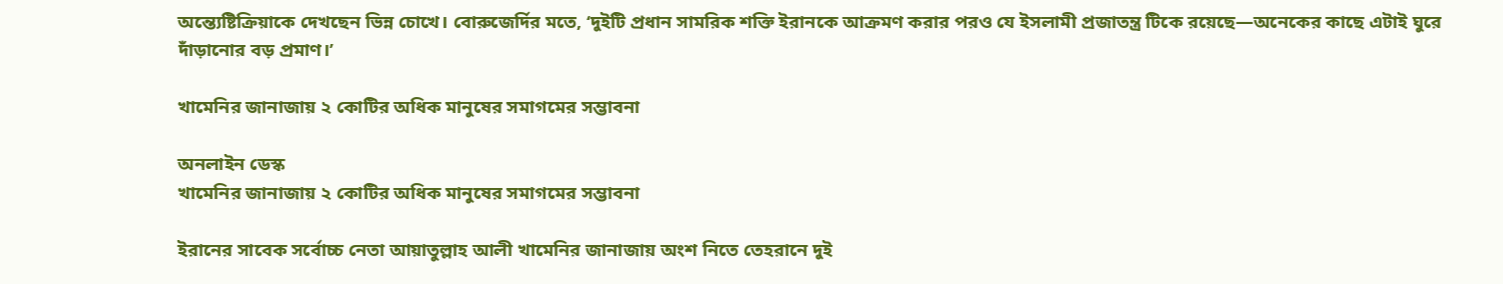অন্ত্যেষ্টিক্রিয়াকে দেখছেন ভিন্ন চোখে। বোরুজের্দির মতে, ‘দুইটি প্রধান সামরিক শক্তি ইরানকে আক্রমণ করার পরও যে ইসলামী প্রজাতন্ত্র টিকে রয়েছে—অনেকের কাছে এটাই ঘুরে দাঁড়ানোর বড় প্রমাণ।’

খামেনির জানাজায় ২ কোটির অধিক মানুষের সমাগমের সম্ভাবনা

অনলাইন ডেস্ক
খামেনির জানাজায় ২ কোটির অধিক মানুষের সমাগমের সম্ভাবনা

ইরানের সাবেক সর্বোচ্চ নেতা আয়াতুল্লাহ আলী খামেনির জানাজায় অংশ নিতে তেহরানে দুই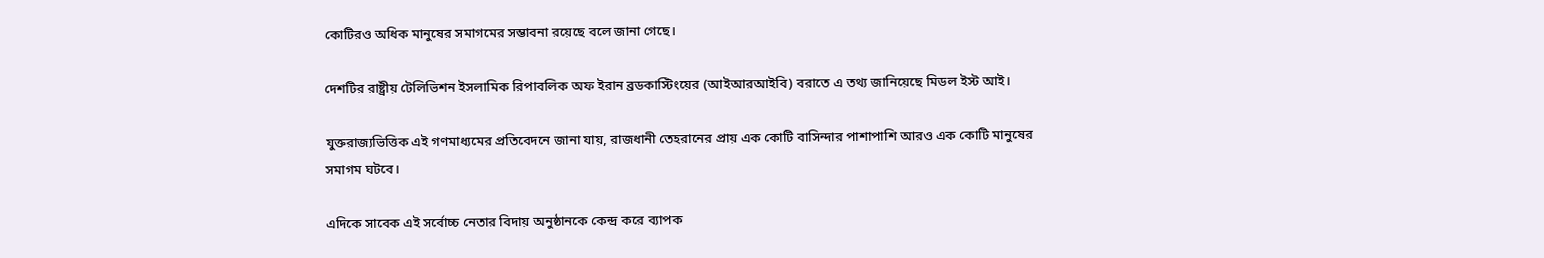কোটিরও অধিক মানুষের সমাগমের সম্ভাবনা রয়েছে বলে জানা গেছে।

দেশটির রাষ্ট্রীয় টেলিভিশন ইসলামিক রিপাবলিক অফ ইরান ব্রডকাস্টিংয়ের (আইআরআইবি) বরাতে এ তথ্য জানিয়েছে মিডল ইস্ট আই।

যুক্তরাজ্যভিত্তিক এই গণমাধ্যমের প্রতিবেদনে জানা যায়, রাজধানী তেহরানের প্রায় এক কোটি বাসিন্দার পাশাপাশি আরও এক কোটি মানুষের সমাগম ঘটবে।

এদিকে সাবেক এই সর্বোচ্চ নেতার বিদায় অনুষ্ঠানকে কেন্দ্র করে ব্যাপক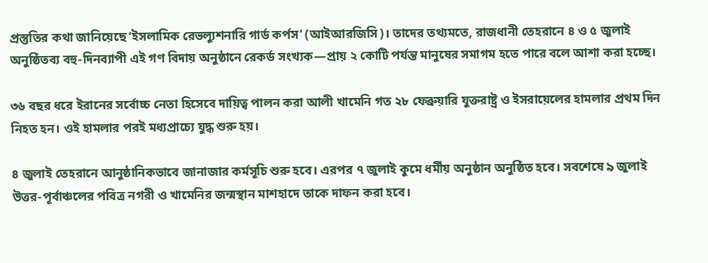প্রস্তুতির কথা জানিয়েছে ‘ইসলামিক রেভল্যুশনারি গার্ড কর্পস’ (আইআরজিসি)। তাদের তথ্যমতে, রাজধানী তেহরানে ৪ ও ৫ জুলাই অনুষ্ঠিতব্য বহু-দিনব্যাপী এই গণ বিদায় অনুষ্ঠানে রেকর্ড সংখ্যক—প্রায় ২ কোটি পর্যন্ত মানুষের সমাগম হতে পারে বলে আশা করা হচ্ছে।

৩৬ বছর ধরে ইরানের সর্বোচ্চ নেতা হিসেবে দায়িত্ব পালন করা আলী খামেনি গত ২৮ ফেব্রুয়ারি যুক্তরাষ্ট্র ও ইসরায়েলের হামলার প্রথম দিন নিহত হন। ওই হামলার পরই মধ্যপ্রাচ্যে যুদ্ধ শুরু হয়।

৪ জুলাই তেহরানে আনুষ্ঠানিকভাবে জানাজার কর্মসূচি শুরু হবে। এরপর ৭ জুলাই কুমে ধর্মীয় অনুষ্ঠান অনুষ্ঠিত হবে। সবশেষে ৯ জুলাই উত্তর-পূর্বাঞ্চলের পবিত্র নগরী ও খামেনির জন্মস্থান মাশহাদে তাকে দাফন করা হবে।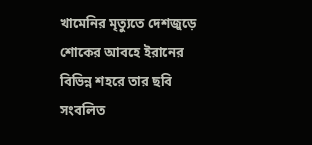খামেনির মৃত্যুতে দেশজুড়ে শোকের আবহে ইরানের বিভিন্ন শহরে তার ছবি সংবলিত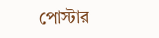পোস্টার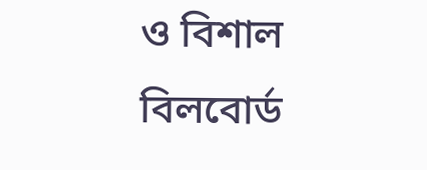ও বিশাল বিলবোর্ড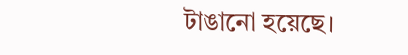টাঙানো হয়েছে।